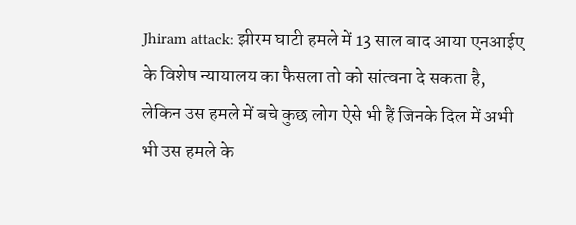Jhiram attack: झीरम घाटी हमले में 13 साल बाद आया एनआईए के विशेष न्यायालय का फैसला तो को सांत्वना दे सकता है, लेकिन उस हमले में बचे कुछ लोग ऐसे भी हैं जिनके दिल में अभी भी उस हमले के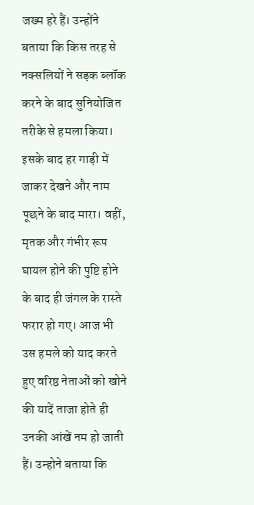जख्म हरे हैं। उन्होंने बताया कि किस तरह से नक्सलियों ने सड़क ब्लॉक करने के बाद सुनियोजित तरीके से हमला किया। इसके बाद हर गाड़ी में जाकर देखने और नाम पूछने के बाद मारा। वहीं, मृतक और गंभीर रूप घायल होने की पुष्टि होने के बाद ही जंगल के रास्ते फरार हो गए। आज भी उस हमले को याद करते हुए वरिष्ठ नेताओं को खोने की यादें ताजा होते ही उनकी आंखें नम हो जाती हैं। उन्होने बताया कि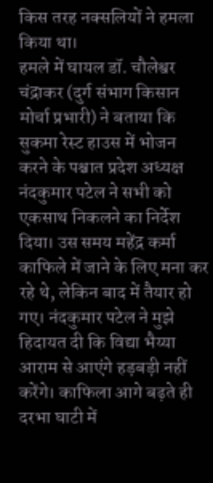किस तरह नक्सलियों ने हमला किया था।
हमले में घायल डॉ. चौलेश्वर चंद्राकर (दुर्ग संभाग किसान मोर्चा प्रभारी) ने बताया कि सुकमा रेस्ट हाउस में भोजन करने के पश्चात प्रदेश अध्यक्ष नंदकुमार पटेल ने सभी को एकसाथ निकलने का निर्देश दिया। उस समय महेंद्र कर्मा काफिले में जाने के लिए मना कर रहे थे, लेकिन बाद में तैयार हो गए। नंदकुमार पटेल ने मुझे हिदायत दी कि विद्या भैय्या आराम से आएंगे हड़बड़ी नहीं करेंगे। काफिला आगे बढ़ते ही दरभा घाटी में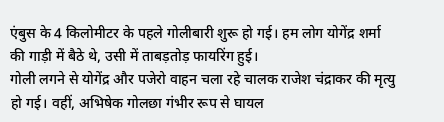एंबुस के 4 किलोमीटर के पहले गोलीबारी शुरू हो गई। हम लोग योगेंद्र शर्मा की गाड़ी में बैठे थे, उसी में ताबड़तोड़ फायरिंग हुई।
गोली लगने से योगेंद्र और पजेरो वाहन चला रहे चालक राजेश चंद्राकर की मृत्यु हो गई। वहीं, अभिषेक गोलछा गंभीर रूप से घायल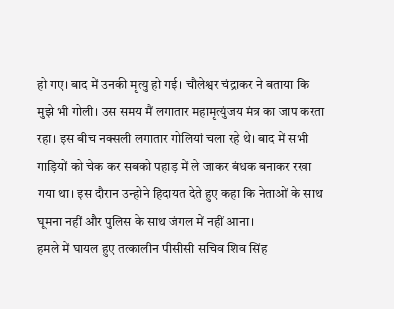हो गए। बाद में उनकी मृत्यु हो गई। चौलेश्वर चंद्राकर ने बताया कि मुझे भी गोली। उस समय मैं लगातार महामृत्युंजय मंत्र का जाप करता रहा। इस बीच नक्सली लगातार गोलियां चला रहे थे। बाद में सभी गाड़ियों को चेक कर सबको पहाड़ में ले जाकर बंधक बनाकर रखा गया था। इस दौरान उन्होने हिदायत देते हुए कहा कि नेताओं के साथ घूमना नहीं और पुलिस के साथ जंगल में नहीं आना।
हमले में घायल हुए तत्कालीन पीसीसी सचिव शिव सिंह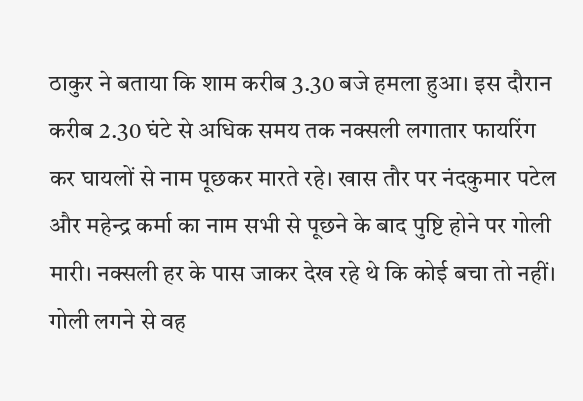ठाकुर ने बताया कि शाम करीब 3.30 बजे हमला हुआ। इस दौरान करीब 2.30 घंटे से अधिक समय तक नक्सली लगातार फायरिंग कर घायलों से नाम पूछकर मारते रहे। खास तौर पर नंदकुमार पटेल और महेन्द्र कर्मा का नाम सभी से पूछने के बाद पुष्टि होने पर गोली मारी। नक्सली हर के पास जाकर देख रहे थे कि कोई बचा तो नहीं। गोली लगने से वह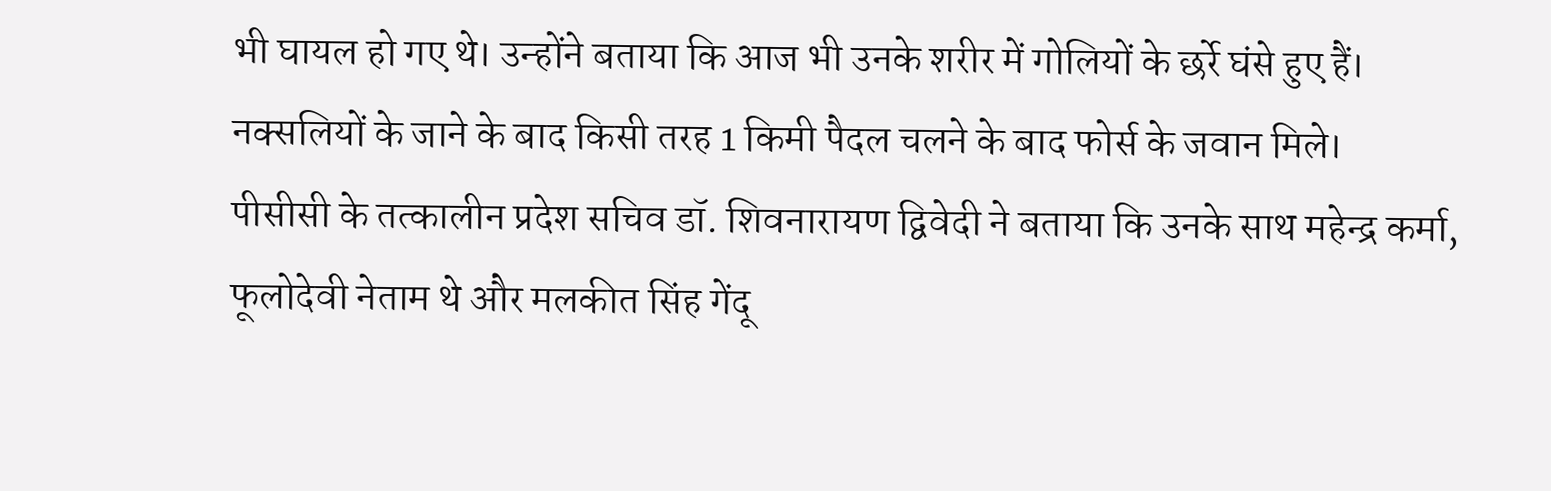भी घायल हो गए थे। उन्होंने बताया कि आज भी उनके शरीर में गोलियों के छर्रे घंसे हुए हैं। नक्सलियों के जाने के बाद किसी तरह 1 किमी पैदल चलने के बाद फोर्स के जवान मिले।
पीसीसी के तत्कालीन प्रदेश सचिव डॉ. शिवनारायण द्विवेदी ने बताया कि उनके साथ महेन्द्र कर्मा, फूलोदेवी नेताम थे और मलकीत सिंह गेंदू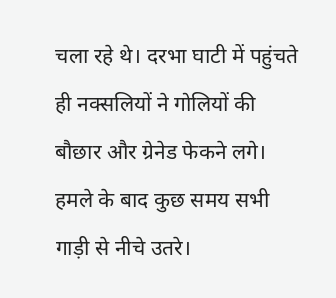चला रहे थे। दरभा घाटी में पहुंचते ही नक्सलियों ने गोलियों की बौछार और ग्रेनेड फेकने लगे। हमले के बाद कुछ समय सभी गाड़ी से नीचे उतरे।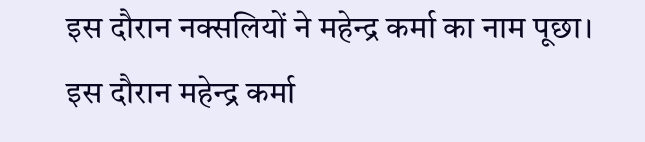इस दौरान नक्सलियों ने महेन्द्र कर्मा का नाम पूछा। इस दौरान महेन्द्र कर्मा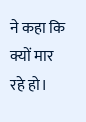ने कहा कि क्यों मार रहे हो।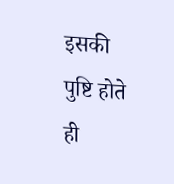इसकी पुष्टि होते ही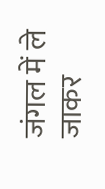जंगल में ले जाकर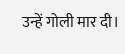उन्हें गोली मार दी।